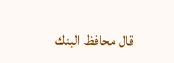قال محافظ البنك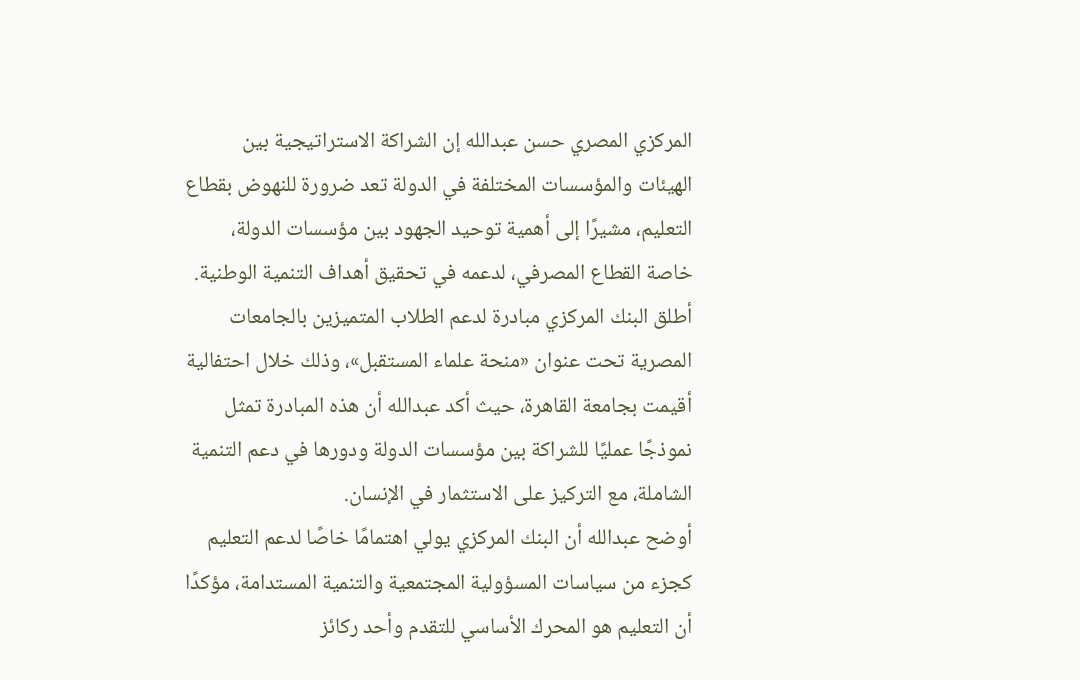المركزي المصري حسن عبدالله إن الشراكة الاستراتيجية بين الهيئات والمؤسسات المختلفة في الدولة تعد ضرورة للنهوض بقطاع التعليم، مشيرًا إلى أهمية توحيد الجهود بين مؤسسات الدولة، خاصة القطاع المصرفي، لدعمه في تحقيق أهداف التنمية الوطنية.
أطلق البنك المركزي مبادرة لدعم الطلاب المتميزين بالجامعات المصرية تحت عنوان «منحة علماء المستقبل»، وذلك خلال احتفالية أقيمت بجامعة القاهرة، حيث أكد عبدالله أن هذه المبادرة تمثل نموذجًا عمليًا للشراكة بين مؤسسات الدولة ودورها في دعم التنمية الشاملة، مع التركيز على الاستثمار في الإنسان.
أوضح عبدالله أن البنك المركزي يولي اهتمامًا خاصًا لدعم التعليم كجزء من سياسات المسؤولية المجتمعية والتنمية المستدامة، مؤكدًا أن التعليم هو المحرك الأساسي للتقدم وأحد ركائز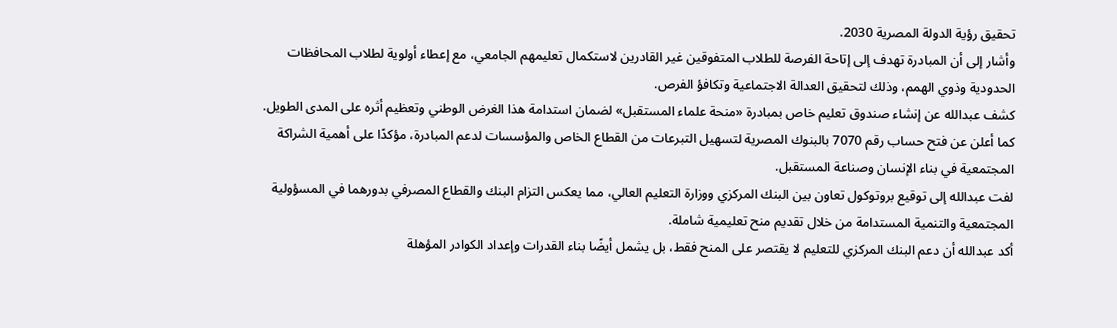تحقيق رؤية الدولة المصرية 2030.
وأشار إلى أن المبادرة تهدف إلى إتاحة الفرصة للطلاب المتفوقين غير القادرين لاستكمال تعليمهم الجامعي، مع إعطاء أولوية لطلاب المحافظات الحدودية وذوي الهمم، وذلك لتحقيق العدالة الاجتماعية وتكافؤ الفرص.
كشف عبدالله عن إنشاء صندوق تعليم خاص بمبادرة «منحة علماء المستقبل» لضمان استدامة هذا الغرض الوطني وتعظيم أثره على المدى الطويل.
كما أعلن عن فتح حساب رقم 7070 بالبنوك المصرية لتسهيل التبرعات من القطاع الخاص والمؤسسات لدعم المبادرة، مؤكدًا على أهمية الشراكة المجتمعية في بناء الإنسان وصناعة المستقبل.
لفت عبدالله إلى توقيع بروتوكول تعاون بين البنك المركزي ووزارة التعليم العالي، مما يعكس التزام البنك والقطاع المصرفي بدورهما في المسؤولية المجتمعية والتنمية المستدامة من خلال تقديم منح تعليمية شاملة.
أكد عبدالله أن دعم البنك المركزي للتعليم لا يقتصر على المنح فقط، بل يشمل أيضًا بناء القدرات وإعداد الكوادر المؤهلة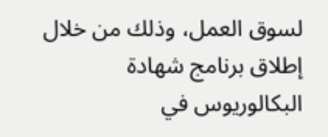لسوق العمل، وذلك من خلال إطلاق برنامج شهادة البكالوريوس في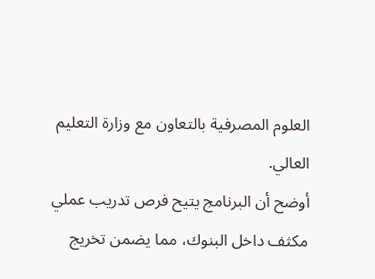العلوم المصرفية بالتعاون مع وزارة التعليم العالي.
أوضح أن البرنامج يتيح فرص تدريب عملي مكثف داخل البنوك، مما يضمن تخريج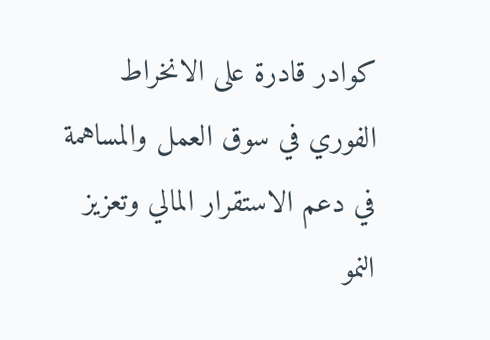كوادر قادرة على الانخراط الفوري في سوق العمل والمساهمة في دعم الاستقرار المالي وتعزيز النمو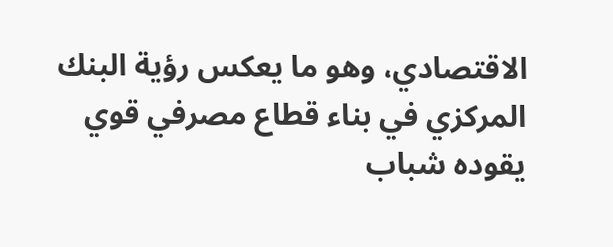الاقتصادي، وهو ما يعكس رؤية البنك المركزي في بناء قطاع مصرفي قوي يقوده شباب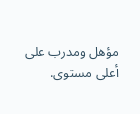مؤهل ومدرب على أعلى مستوى.